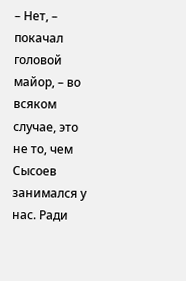– Нет, – покачал головой майор, – во всяком случае, это не то, чем Сысоев занимался у нас. Ради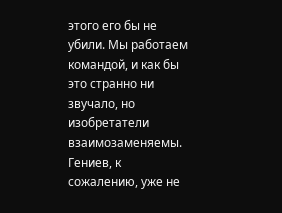этого его бы не убили. Мы работаем командой, и как бы это странно ни звучало, но изобретатели взаимозаменяемы. Гениев, к сожалению, уже не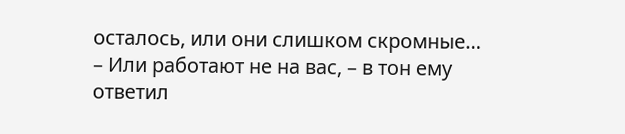осталось, или они слишком скромные…
– Или работают не на вас, – в тон ему ответил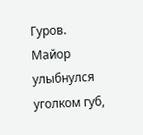Гуров.
Майор улыбнулся уголком губ,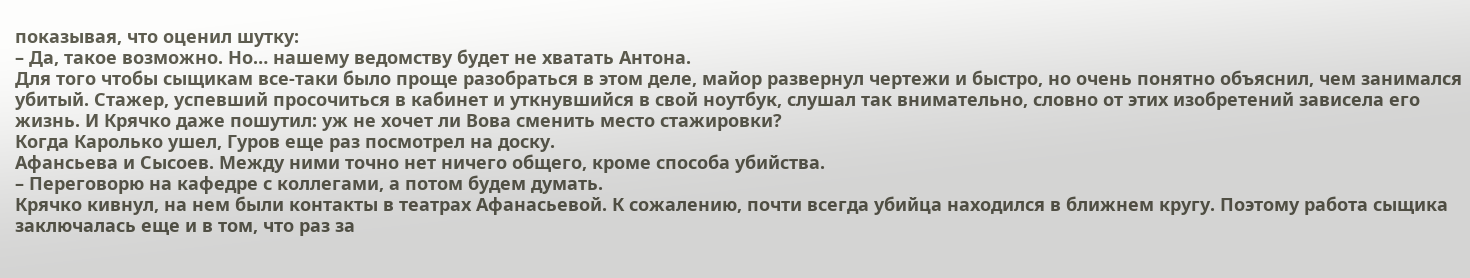показывая, что оценил шутку:
– Да, такое возможно. Но… нашему ведомству будет не хватать Антона.
Для того чтобы сыщикам все-таки было проще разобраться в этом деле, майор развернул чертежи и быстро, но очень понятно объяснил, чем занимался убитый. Стажер, успевший просочиться в кабинет и уткнувшийся в свой ноутбук, слушал так внимательно, словно от этих изобретений зависела его жизнь. И Крячко даже пошутил: уж не хочет ли Вова сменить место стажировки?
Когда Каролько ушел, Гуров еще раз посмотрел на доску.
Афансьева и Сысоев. Между ними точно нет ничего общего, кроме способа убийства.
– Переговорю на кафедре с коллегами, а потом будем думать.
Крячко кивнул, на нем были контакты в театрах Афанасьевой. К сожалению, почти всегда убийца находился в ближнем кругу. Поэтому работа сыщика заключалась еще и в том, что раз за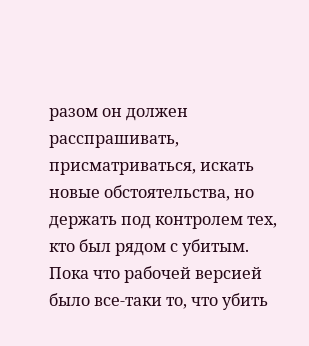разом он должен расспрашивать, присматриваться, искать новые обстоятельства, но держать под контролем тех, кто был рядом с убитым.
Пока что рабочей версией было все-таки то, что убить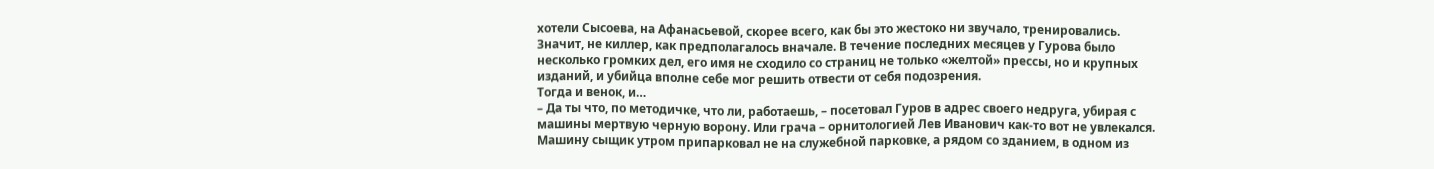хотели Сысоева, на Афанасьевой, скорее всего, как бы это жестоко ни звучало, тренировались. Значит, не киллер, как предполагалось вначале. В течение последних месяцев у Гурова было несколько громких дел, его имя не сходило со страниц не только «желтой» прессы, но и крупных изданий, и убийца вполне себе мог решить отвести от себя подозрения.
Тогда и венок, и…
– Да ты что, по методичке, что ли, работаешь, – посетовал Гуров в адрес своего недруга, убирая с машины мертвую черную ворону. Или грача – орнитологией Лев Иванович как-то вот не увлекался. Машину сыщик утром припарковал не на служебной парковке, а рядом со зданием, в одном из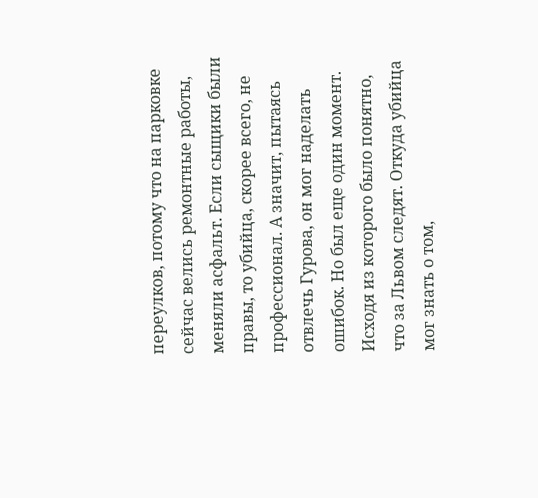переулков, потому что на парковке сейчас велись ремонтные работы, меняли асфальт. Если сыщики были правы, то убийца, скорее всего, не профессионал. А значит, пытаясь отвлечь Гурова, он мог наделать ошибок. Но был еще один момент. Исходя из которого было понятно, что за Львом следят. Откуда убийца мог знать о том,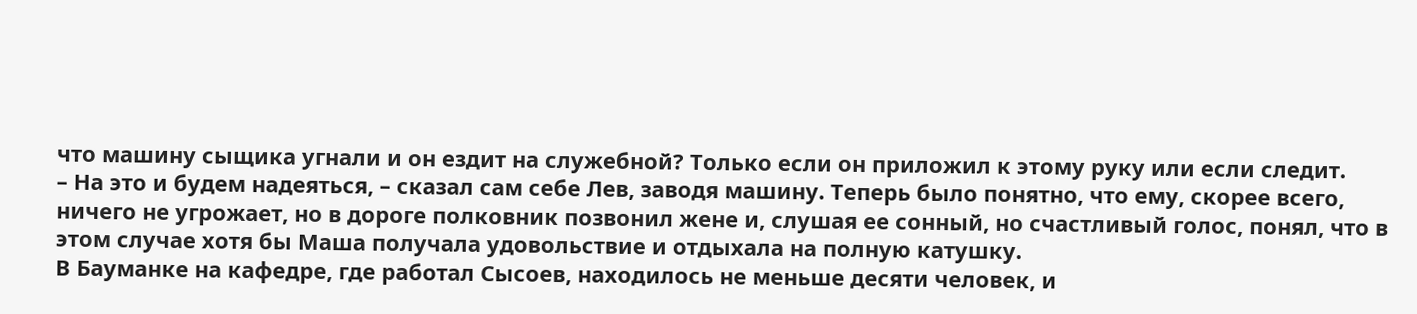что машину сыщика угнали и он ездит на служебной? Только если он приложил к этому руку или если следит.
– На это и будем надеяться, – сказал сам себе Лев, заводя машину. Теперь было понятно, что ему, скорее всего, ничего не угрожает, но в дороге полковник позвонил жене и, слушая ее сонный, но счастливый голос, понял, что в этом случае хотя бы Маша получала удовольствие и отдыхала на полную катушку.
В Бауманке на кафедре, где работал Сысоев, находилось не меньше десяти человек, и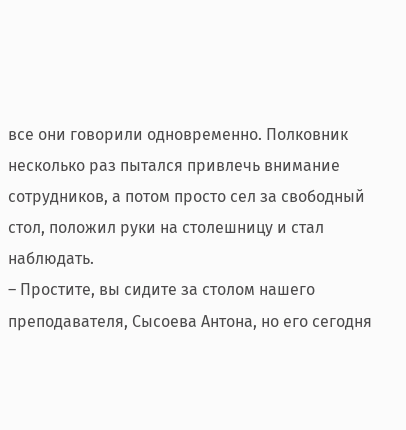все они говорили одновременно. Полковник несколько раз пытался привлечь внимание сотрудников, а потом просто сел за свободный стол, положил руки на столешницу и стал наблюдать.
– Простите, вы сидите за столом нашего преподавателя, Сысоева Антона, но его сегодня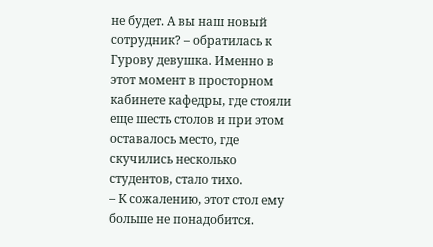не будет. А вы наш новый сотрудник? – обратилась к Гурову девушка. Именно в этот момент в просторном кабинете кафедры, где стояли еще шесть столов и при этом оставалось место, где скучились несколько студентов, стало тихо.
– К сожалению, этот стол ему больше не понадобится.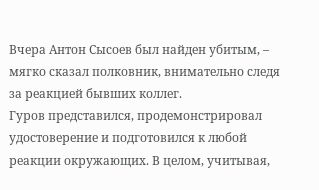Вчера Антон Сысоев был найден убитым, – мягко сказал полковник, внимательно следя за реакцией бывших коллег.
Гуров представился, продемонстрировал удостоверение и подготовился к любой реакции окружающих. В целом, учитывая,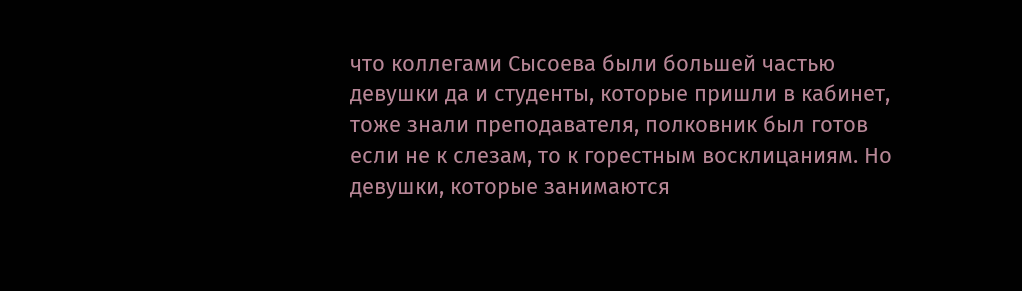что коллегами Сысоева были большей частью девушки да и студенты, которые пришли в кабинет, тоже знали преподавателя, полковник был готов если не к слезам, то к горестным восклицаниям. Но девушки, которые занимаются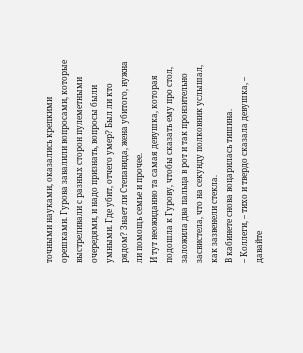точными науками, оказались крепкими орешками. Гурова завалили вопросами, которые выстреливали с разных сторон пулеметными очередями, и надо признать, вопросы были умными. Где убит, отчего умер? Был ли кто рядом? Знает ли Степанида, жена убитого, нужна ли помощь семье и прочее.
И тут неожиданно та самая девушка, которая подошла к Гурову, чтобы сказать ему про стол, заложила два пальца в рот и так пронзительно засвистела, что на секунду полковник услышал, как зазвенели стекла.
В кабинете снова воцарилась тишина.
– Коллеги, – тихо и твердо сказала девушка, – давайте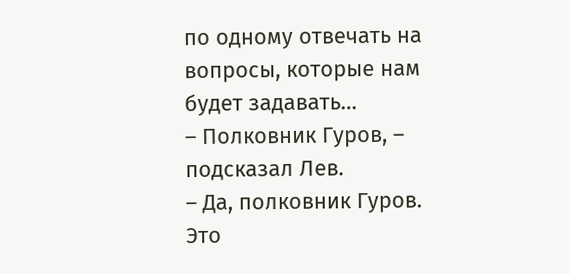по одному отвечать на вопросы, которые нам будет задавать…
– Полковник Гуров, – подсказал Лев.
– Да, полковник Гуров. Это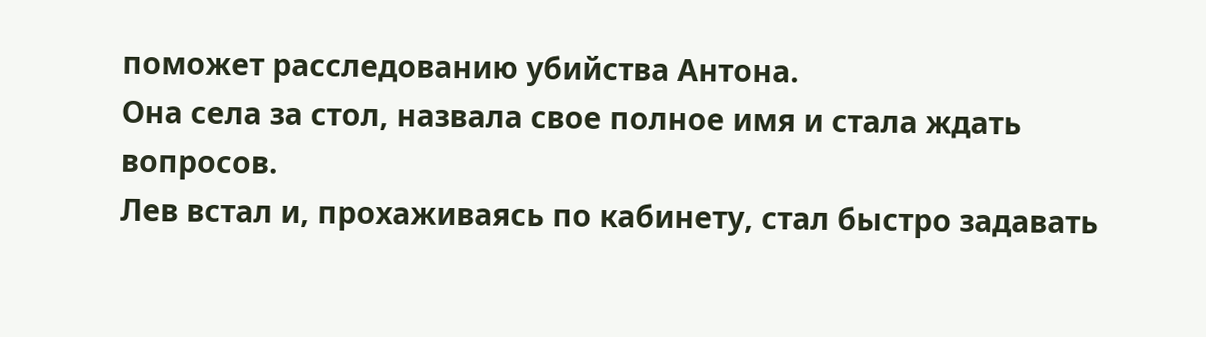поможет расследованию убийства Антона.
Она села за стол, назвала свое полное имя и стала ждать вопросов.
Лев встал и, прохаживаясь по кабинету, стал быстро задавать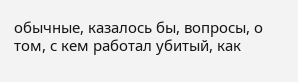обычные, казалось бы, вопросы, о том, с кем работал убитый, как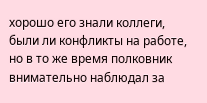хорошо его знали коллеги, были ли конфликты на работе, но в то же время полковник внимательно наблюдал за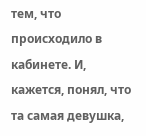тем, что происходило в кабинете. И, кажется, понял, что та самая девушка,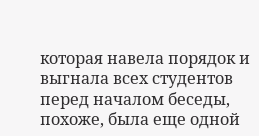которая навела порядок и выгнала всех студентов перед началом беседы, похоже, была еще одной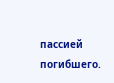пассией погибшего.